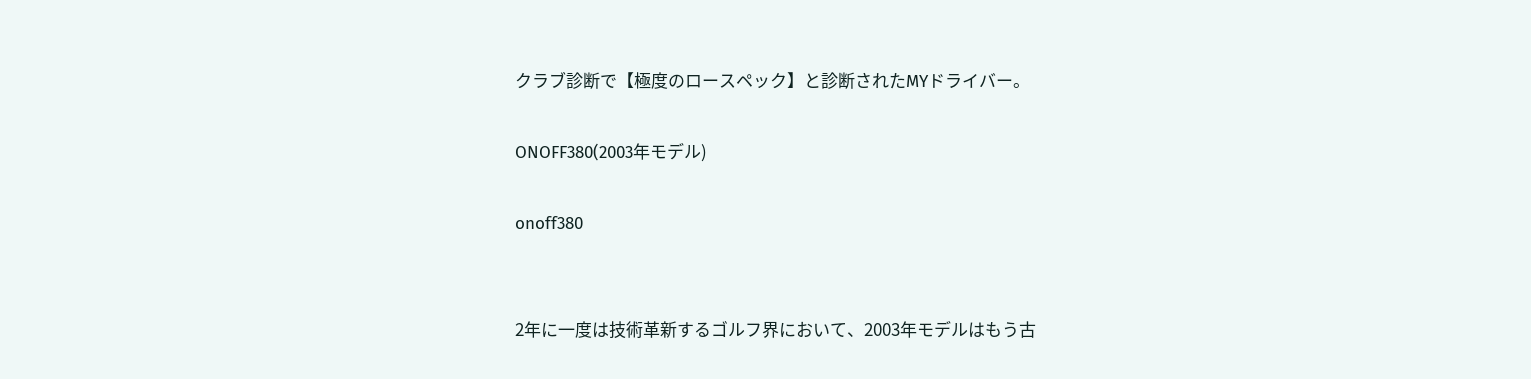クラブ診断で【極度のロースペック】と診断されたMYドライバー。

ONOFF380(2003年モデル)

onoff380


2年に一度は技術革新するゴルフ界において、2003年モデルはもう古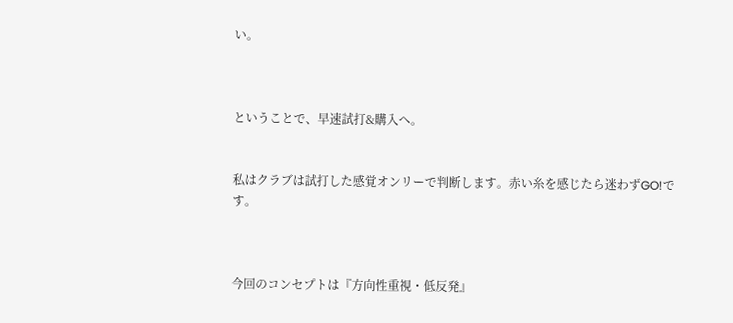い。



ということで、早速試打&購入へ。


私はクラブは試打した感覚オンリーで判断します。赤い糸を感じたら迷わずGO!です。



今回のコンセプトは『方向性重視・低反発』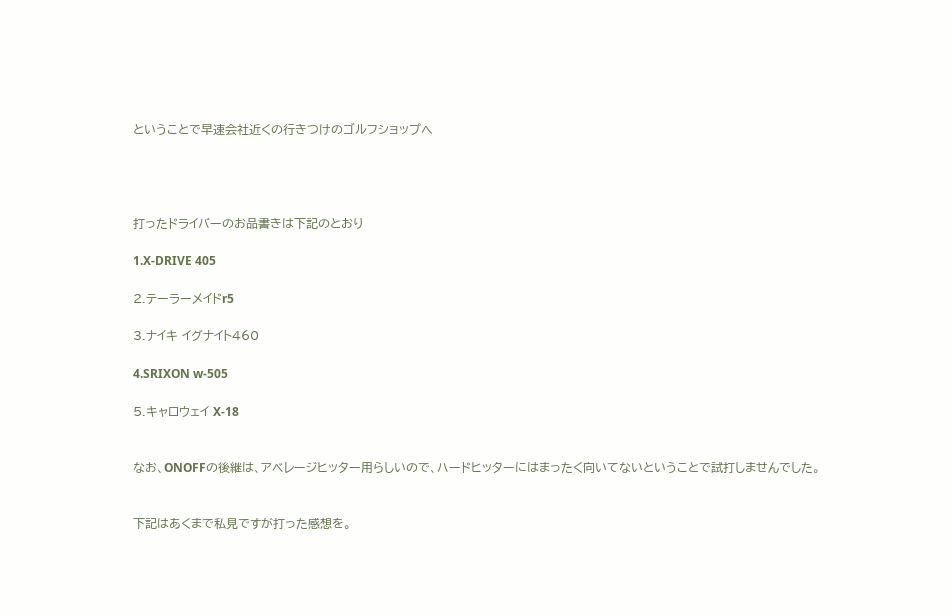ということで早速会社近くの行きつけのゴルフショップへ




打ったドライバーのお品書きは下記のとおり

1.X-DRIVE 405

2.テーラーメイドr5

3.ナイキ イグナイト460

4.SRIXON w-505

5.キャロウェイ X-18


なお、ONOFFの後継は、アベレージヒッター用らしいので、ハードヒッターにはまったく向いてないということで試打しませんでした。


下記はあくまで私見ですが打った感想を。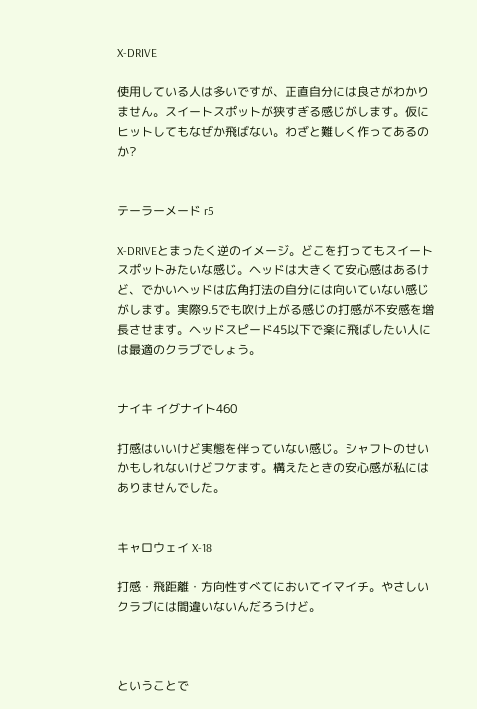X-DRIVE

使用している人は多いですが、正直自分には良さがわかりません。スイートスポットが狭すぎる感じがします。仮にヒットしてもなぜか飛ばない。わざと難しく作ってあるのか?


テーラーメード r5

X-DRIVEとまったく逆のイメージ。どこを打ってもスイートスポットみたいな感じ。ヘッドは大きくて安心感はあるけど、でかいヘッドは広角打法の自分には向いていない感じがします。実際9.5でも吹け上がる感じの打感が不安感を増長させます。ヘッドスピード45以下で楽に飛ばしたい人には最適のクラブでしょう。


ナイキ イグナイト460

打感はいいけど実態を伴っていない感じ。シャフトのせいかもしれないけどフケます。構えたときの安心感が私にはありませんでした。


キャロウェイ X-18

打感・飛距離・方向性すべてにおいてイマイチ。やさしいクラブには間違いないんだろうけど。



ということで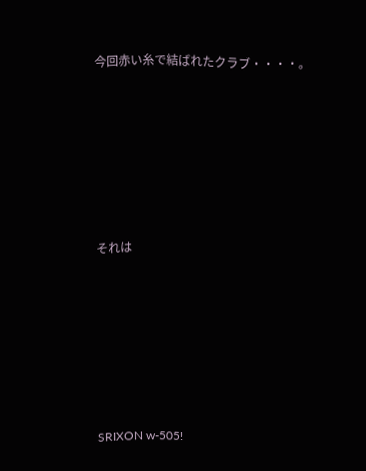今回赤い糸で結ばれたクラブ・・・・。






それは






SRIXON w-505!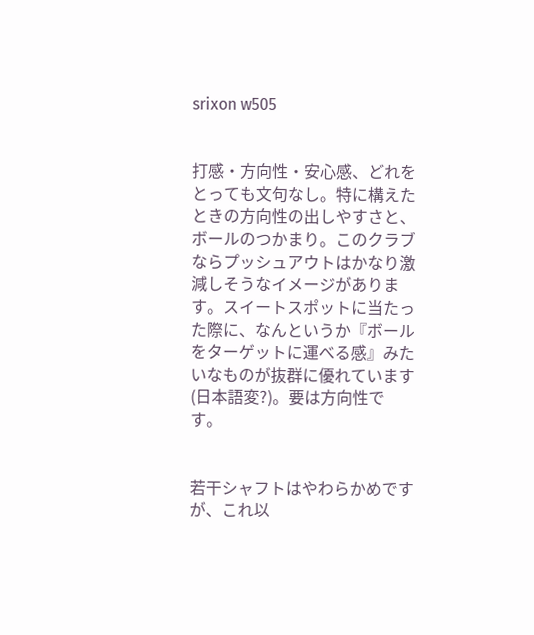srixon w505


打感・方向性・安心感、どれをとっても文句なし。特に構えたときの方向性の出しやすさと、ボールのつかまり。このクラブならプッシュアウトはかなり激減しそうなイメージがあります。スイートスポットに当たった際に、なんというか『ボールをターゲットに運べる感』みたいなものが抜群に優れています(日本語変?)。要は方向性です。


若干シャフトはやわらかめですが、これ以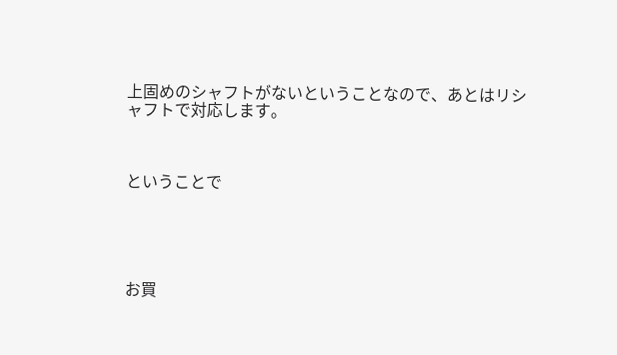上固めのシャフトがないということなので、あとはリシャフトで対応します。



ということで





お買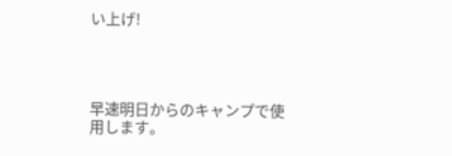い上げ!




早速明日からのキャンプで使用します。